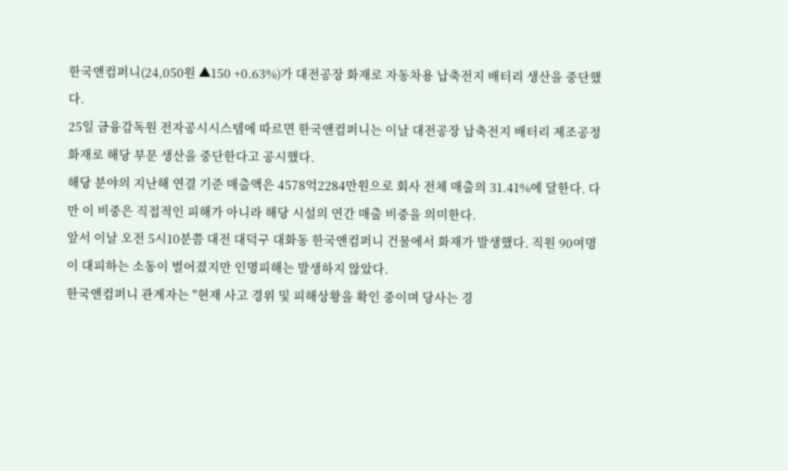한국앤컴퍼니(24,050원 ▲150 +0.63%)가 대전공장 화재로 자동차용 납축전지 배터리 생산을 중단했다.
25일 금융감독원 전자공시시스템에 따르면 한국앤컴퍼니는 이날 대전공장 납축전지 배터리 제조공정 화재로 해당 부문 생산을 중단한다고 공시했다.
해당 분야의 지난해 연결 기준 매출액은 4578억2284만원으로 회사 전체 매출의 31.41%에 달한다. 다만 이 비중은 직접적인 피해가 아니라 해당 시설의 연간 매출 비중을 의미한다.
앞서 이날 오전 5시10분쯤 대전 대덕구 대화동 한국앤컴퍼니 건물에서 화재가 발생했다. 직원 90여명이 대피하는 소동이 벌어졌지만 인명피해는 발생하지 않았다.
한국앤컴퍼니 관계자는 "현재 사고 경위 및 피해상황을 확인 중이며 당사는 경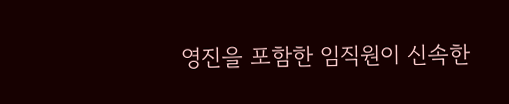영진을 포함한 임직원이 신속한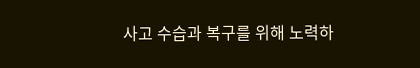사고 수습과 복구를 위해 노력하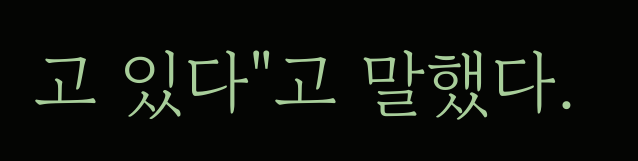고 있다"고 말했다.